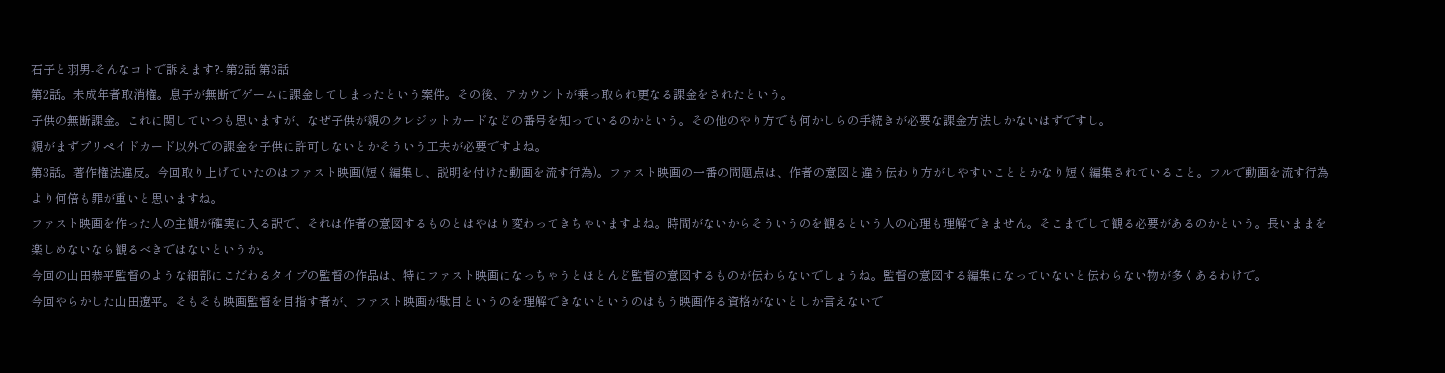石子と羽男‐そんなコトで訴えます?‐ 第2話 第3話
第2話。未成年者取消権。息子が無断でゲームに課金してしまったという案件。その後、アカウントが乗っ取られ更なる課金をされたという。
子供の無断課金。これに関していつも思いますが、なぜ子供が親のクレジットカードなどの番号を知っているのかという。その他のやり方でも何かしらの手続きが必要な課金方法しかないはずですし。
親がまずプリペイドカード以外での課金を子供に許可しないとかそういう工夫が必要ですよね。
第3話。著作権法違反。今回取り上げていたのはファスト映画(短く編集し、説明を付けた動画を流す行為)。ファスト映画の一番の問題点は、作者の意図と違う伝わり方がしやすいこととかなり短く編集されていること。フルで動画を流す行為より何倍も罪が重いと思いますね。
ファスト映画を作った人の主観が確実に入る訳で、それは作者の意図するものとはやはり変わってきちゃいますよね。時間がないからそういうのを観るという人の心理も理解できません。そこまでして観る必要があるのかという。長いままを楽しめないなら観るべきではないというか。
今回の山田恭平監督のような細部にこだわるタイプの監督の作品は、特にファスト映画になっちゃうとほとんど監督の意図するものが伝わらないでしょうね。監督の意図する編集になっていないと伝わらない物が多くあるわけで。
今回やらかした山田遼平。そもそも映画監督を目指す者が、ファスト映画が駄目というのを理解できないというのはもう映画作る資格がないとしか言えないで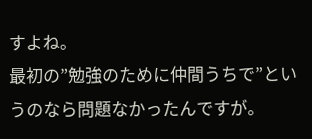すよね。
最初の”勉強のために仲間うちで”というのなら問題なかったんですが。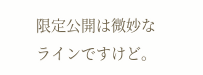限定公開は微妙なラインですけど。